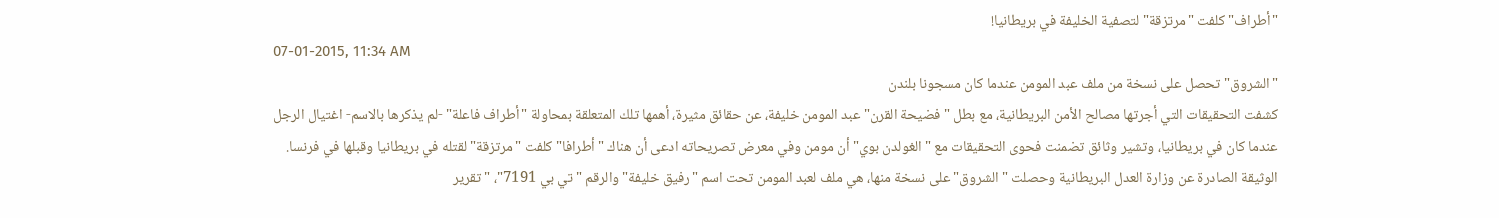"أطراف" كلفت "مرتزقة" لتصفية الخليفة في بريطانيا!
07-01-2015, 11:34 AM
"الشروق" تحصل على نسخة من ملف عبد المومن عندما كان مسجونا بلندن
كشفت التحقيقات التي أجرتها مصالح الأمن البريطانية، مع بطل "فضيحة القرن" عبد المومن خليفة، عن حقائق مثيرة، أهمها تلك المتعلقة بمحاولة "أطراف فاعلة" -لم يذكرها بالاسم- اغتيال الرجل عندما كان في بريطانيا، وتشير وثائق تضمنت فحوى التحقيقات مع "الغولدن بوي" أن مومن وفي معرض تصريحاته ادعى أن هناك "أطرافا" كلفت "مرتزقة" لقتله في بريطانيا وقبلها في فرنسا.
الوثيقة الصادرة عن وزارة العدل البريطانية وحصلت "الشروق" على نسخة منها، هي ملف لعبد المومن تحت اسم "رفيق خليفة" والرقم "تي بي 7191"، "تقرير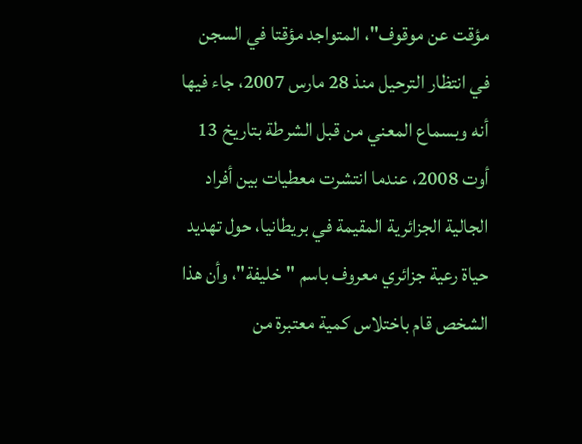مؤقت عن موقوف"، المتواجد مؤقتا في السجن في انتظار الترحيل منذ 28 مارس 2007، جاء فيها أنه وبسماع المعني من قبل الشرطة بتاريخ 13 أوت 2008، عندما انتشرت معطيات بين أفراد الجالية الجزائرية المقيمة في بريطانيا، حول تهديد حياة رعية جزائري معروف باسم "خليفة"، وأن هذا الشخص قام باختلاس كمية معتبرة من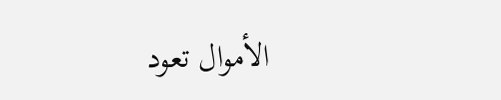الأموال تعود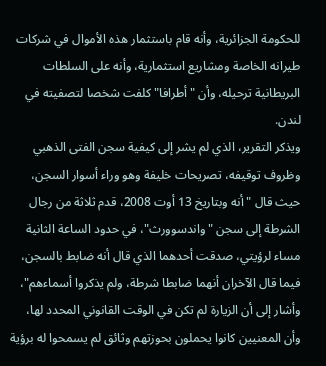للحكومة الجزائرية، وأنه قام باستثمار هذه الأموال في شركات طيرانه الخاصة ومشاريع استثمارية، وأنه على السلطات البريطانية ترحيله، وأن "أطرافا" كلفت شخصا لتصفيته في لندن.
ويذكر التقرير، الذي لم يشر إلى كيفية سجن الفتى الذهبي وظروف توقيفه، تصريحات خليفة وهو وراء أسوار السجن، حيث قال "أنه وبتاريخ 13 أوت 2008، قدم ثلاثة من رجال الشرطة إلى سجن "واندسوورث"، في حدود الساعة الثانية مساء لرؤيتي، صدقت أحدهما الذي قال أنه ضابط بالسجن، فيما قال الآخران أنهما ضابطا شرطة، ولم يذكروا أسماءهم"، وأشار إلى أن الزيارة لم تكن في الوقت القانوني المحدد لها، وأن المعنيين كانوا يحملون بحوزتهم وثائق لم يسمحوا له برؤية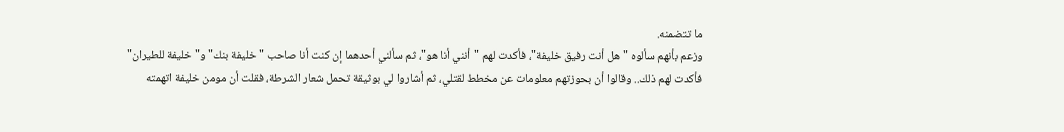ما تتضمنه.
وزعم بأنهم سألوه "هل أنت رفيق خليفة"، فأكدت لهم "أنني أنا هو"، ثم سألني أحدهما إن كنت أنا صاحب "خليفة بنك" و"خليفة للطيران" فأكدت لهم ذلك.. وقالوا أن بحوزتهم معلومات عن مخطط لقتلي، ثم أشاروا لي بوثيقة تحمل شعار الشرطة، فقلت أن مومن خليفة اتهمته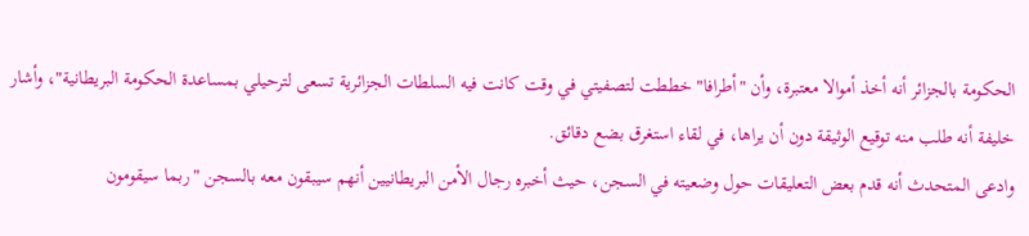الحكومة بالجزائر أنه أخذ أموالا معتبرة، وأن "أطرافا" خططت لتصفيتي في وقت كانت فيه السلطات الجزائرية تسعى لترحيلي بمساعدة الحكومة البريطانية"، وأشار خليفة أنه طلب منه توقيع الوثيقة دون أن يراها، في لقاء استغرق بضع دقائق.
وادعى المتحدث أنه قدم بعض التعليقات حول وضعيته في السجن، حيث أخبره رجال الأمن البريطانيين أنهم سيبقون معه بالسجن "ربما سيقومون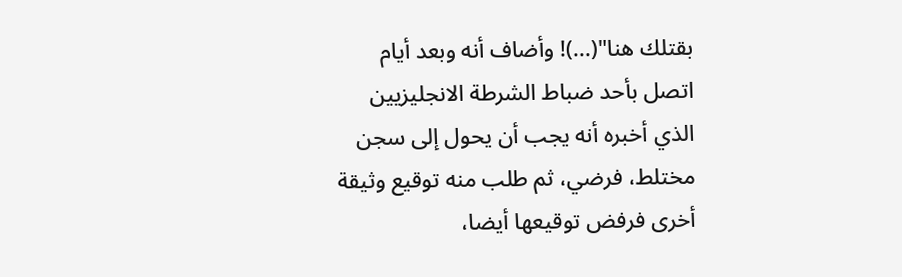بقتلك هنا"(...)! وأضاف أنه وبعد أيام اتصل بأحد ضباط الشرطة الانجليزيين الذي أخبره أنه يجب أن يحول إلى سجن مختلط، فرضي، ثم طلب منه توقيع وثيقة أخرى فرفض توقيعها أيضا،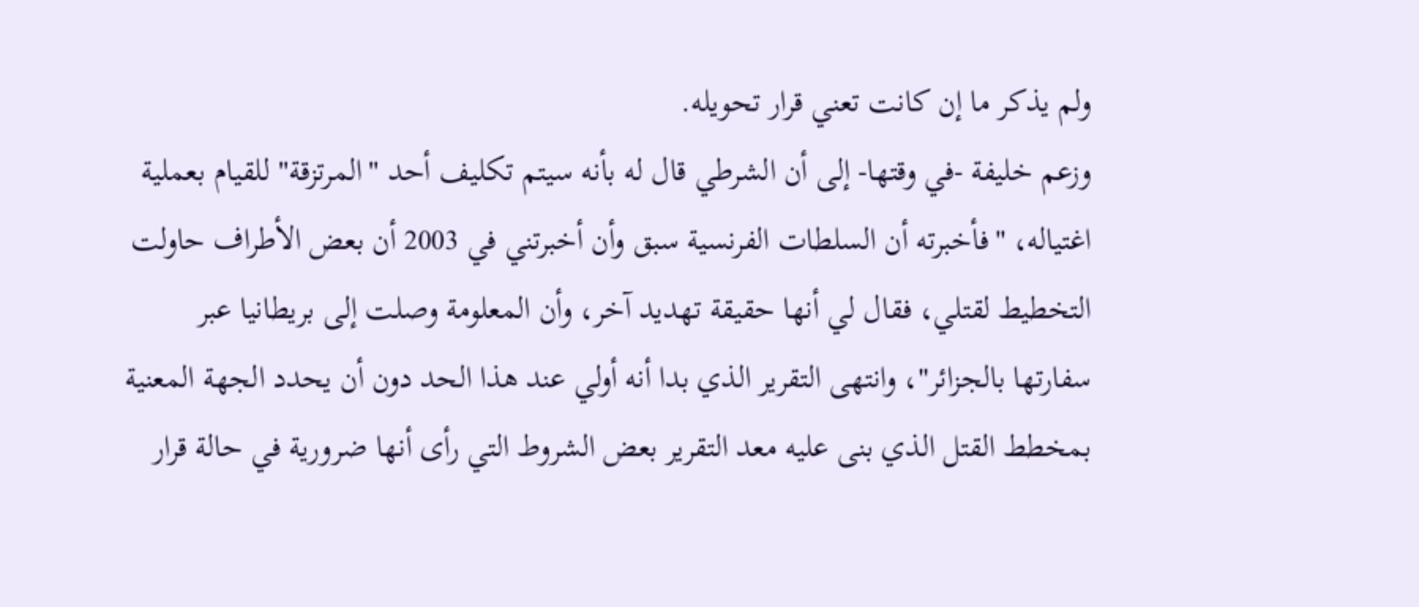ولم يذكر ما إن كانت تعني قرار تحويله.
وزعم خليفة -في وقتها- إلى أن الشرطي قال له بأنه سيتم تكليف أحد "المرتزقة" للقيام بعملية اغتياله، "فأخبرته أن السلطات الفرنسية سبق وأن أخبرتني في 2003 أن بعض الأطراف حاولت التخطيط لقتلي، فقال لي أنها حقيقة تهديد آخر، وأن المعلومة وصلت إلى بريطانيا عبر سفارتها بالجزائر"، وانتهى التقرير الذي بدا أنه أولي عند هذا الحد دون أن يحدد الجهة المعنية بمخطط القتل الذي بنى عليه معد التقرير بعض الشروط التي رأى أنها ضرورية في حالة قرار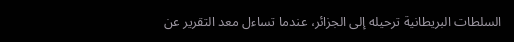السلطات البريطانية ترحيله إلى الجزائر، عندما تساءل معد التقرير عن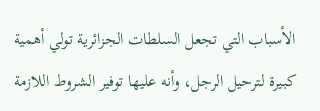الأسباب التي تجعل السلطات الجزائرية تولي أهمية كبيرة لترحيل الرجل، وأنه عليها توفير الشروط اللازمة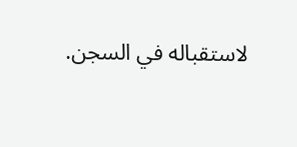لاستقباله في السجن.